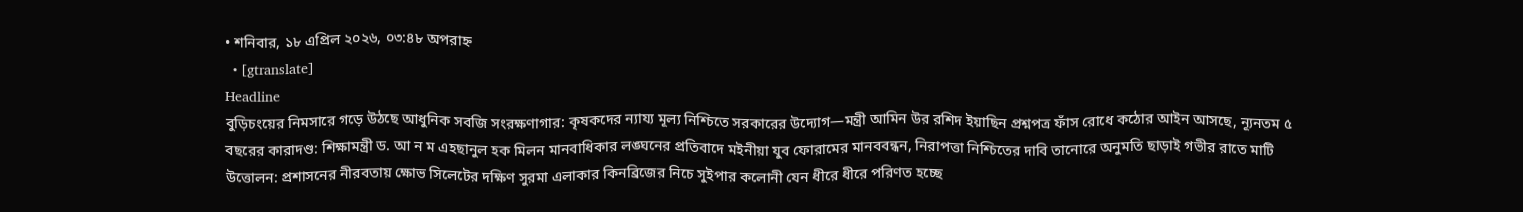• শনিবার, ১৮ এপ্রিল ২০২৬, ০৩:৪৮ অপরাহ্ন
  • [gtranslate]
Headline
বুড়িচংয়ের নিমসারে গড়ে উঠছে আধুনিক সবজি সংরক্ষণাগার: কৃষকদের ন্যায্য মূল্য নিশ্চিতে সরকারের উদ্যোগ—মন্ত্রী আমিন উর রশিদ ইয়াছিন প্রশ্নপত্র ফাঁস রোধে কঠোর আইন আসছে, ন্যূনতম ৫ বছরের কারাদণ্ড: শিক্ষামন্ত্রী ড. আ ন ম এহছানুল হক মিলন মানবাধিকার লঙ্ঘনের প্রতিবাদে মইনীয়া যুব ফোরামের মানববন্ধন, নিরাপত্তা নিশ্চিতের দাবি তানোরে অনুমতি ছাড়াই গভীর রাতে মাটি উত্তোলন: প্রশাসনের নীরবতায় ক্ষোভ সিলেটের দক্ষিণ সুরমা এলাকার কিনব্রিজের নিচে সুইপার কলোনী যেন ধীরে ধীরে পরিণত হচ্ছে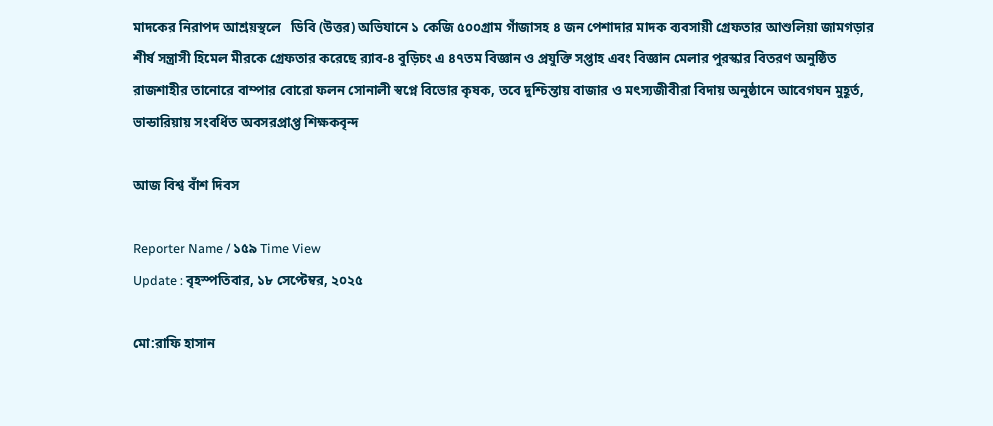মাদকের নিরাপদ আশ্রয়স্থলে   ডিবি (উত্তর) অভিযানে ১ কেজি ৫০০গ্রাম গাঁজাসহ ৪ জন পেশাদার মাদক ব্যবসায়ী গ্রেফতার আশুলিয়া জামগড়ার শীর্ষ সন্ত্রাসী হিমেল মীরকে গ্রেফতার করেছে র‌্যাব-৪ বুড়িচং এ ৪৭তম বিজ্ঞান ও প্রযুক্তি সপ্তাহ এবং বিজ্ঞান মেলার পুরস্কার বিতরণ অনুষ্ঠিত রাজশাহীর তানোরে বাম্পার বোরো ফলন সোনালী স্বপ্নে বিভোর কৃষক, তবে দুশ্চিন্তায় বাজার ও মৎস্যজীবীরা বিদায় অনুষ্ঠানে আবেগঘন মুহূর্ত, ভান্ডারিয়ায় সংবর্ধিত অবসরপ্রাপ্ত শিক্ষকবৃন্দ

আজ বিশ্ব বাঁশ দিবস

Reporter Name / ১৫৯ Time View
Update : বৃহস্পতিবার, ১৮ সেপ্টেম্বর, ২০২৫

মো:রাফি হাসান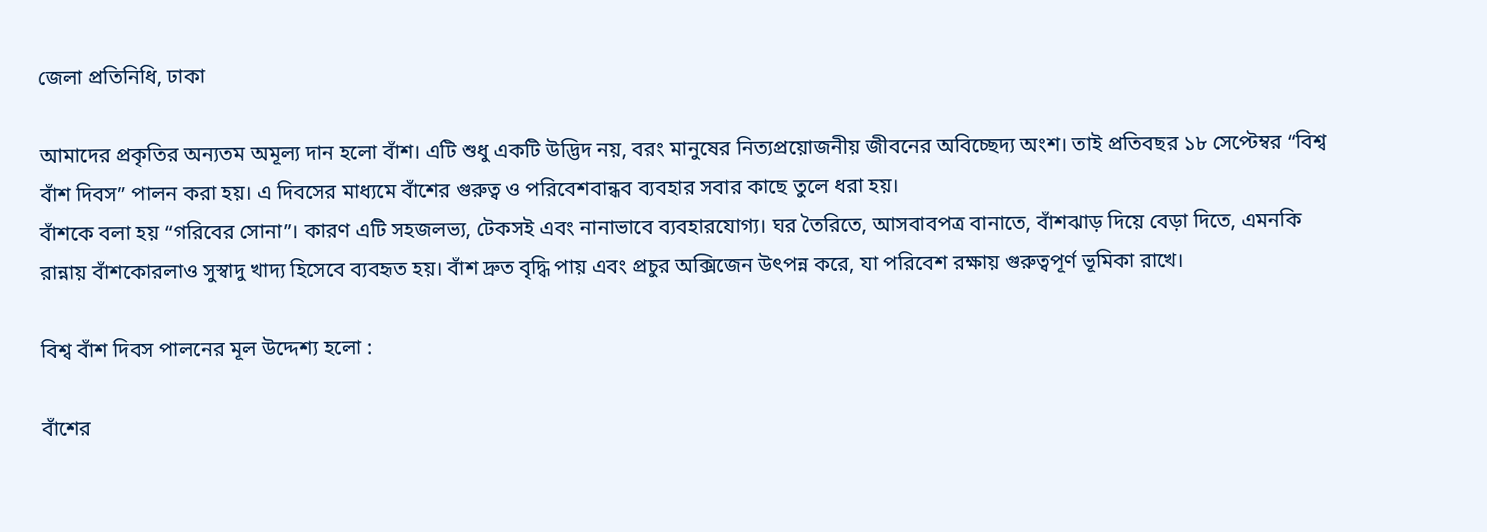জেলা প্রতিনিধি, ঢাকা

আমাদের প্রকৃতির অন্যতম অমূল্য দান হলো বাঁশ। এটি শুধু একটি উদ্ভিদ নয়, বরং মানুষের নিত্যপ্রয়োজনীয় জীবনের অবিচ্ছেদ্য অংশ। তাই প্রতিবছর ১৮ সেপ্টেম্বর “বিশ্ব বাঁশ দিবস” পালন করা হয়। এ দিবসের মাধ্যমে বাঁশের গুরুত্ব ও পরিবেশবান্ধব ব্যবহার সবার কাছে তুলে ধরা হয়।
বাঁশকে বলা হয় “গরিবের সোনা”। কারণ এটি সহজলভ্য, টেকসই এবং নানাভাবে ব্যবহারযোগ্য। ঘর তৈরিতে, আসবাবপত্র বানাতে, বাঁশঝাড় দিয়ে বেড়া দিতে, এমনকি রান্নায় বাঁশকোরলাও সুস্বাদু খাদ্য হিসেবে ব্যবহৃত হয়। বাঁশ দ্রুত বৃদ্ধি পায় এবং প্রচুর অক্সিজেন উৎপন্ন করে, যা পরিবেশ রক্ষায় গুরুত্বপূর্ণ ভূমিকা রাখে।

বিশ্ব বাঁশ দিবস পালনের মূল উদ্দেশ্য হলো :

বাঁশের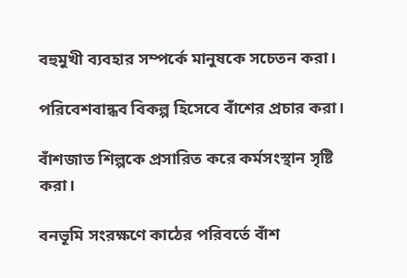বহুমুখী ব্যবহার সম্পর্কে মানুষকে সচেতন করা।

পরিবেশবান্ধব বিকল্প হিসেবে বাঁশের প্রচার করা।

বাঁশজাত শিল্পকে প্রসারিত করে কর্মসংস্থান সৃষ্টি করা।

বনভূমি সংরক্ষণে কাঠের পরিবর্তে বাঁশ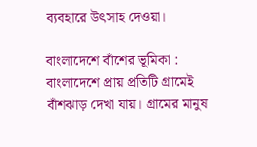ব্যবহারে উৎসাহ দেওয়া।

বাংলাদেশে বাঁশের ভূমিকা :
বাংলাদেশে প্রায় প্রতিটি গ্রামেই বাঁশঝাড় দেখা যায়। গ্রামের মানুষ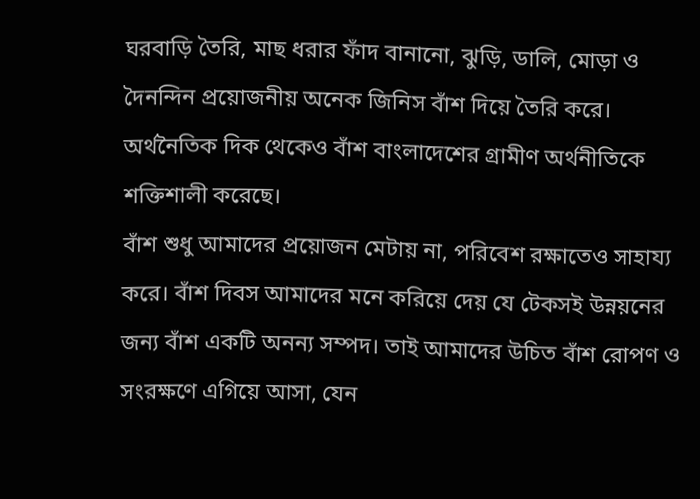ঘরবাড়ি তৈরি, মাছ ধরার ফাঁদ বানানো, ঝুড়ি, ডালি, মোড়া ও দৈনন্দিন প্রয়োজনীয় অনেক জিনিস বাঁশ দিয়ে তৈরি করে। অর্থনৈতিক দিক থেকেও বাঁশ বাংলাদেশের গ্রামীণ অর্থনীতিকে শক্তিশালী করেছে।
বাঁশ শুধু আমাদের প্রয়োজন মেটায় না, পরিবেশ রক্ষাতেও সাহায্য করে। বাঁশ দিবস আমাদের মনে করিয়ে দেয় যে টেকসই উন্নয়নের জন্য বাঁশ একটি অনন্য সম্পদ। তাই আমাদের উচিত বাঁশ রোপণ ও সংরক্ষণে এগিয়ে আসা, যেন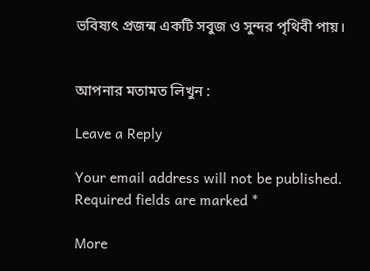ভবিষ্যৎ প্রজন্ম একটি সবুজ ও সুন্দর পৃথিবী পায়।


আপনার মতামত লিখুন :

Leave a Reply

Your email address will not be published. Required fields are marked *

More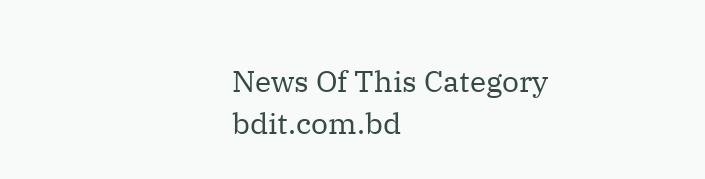News Of This Category
bdit.com.bd